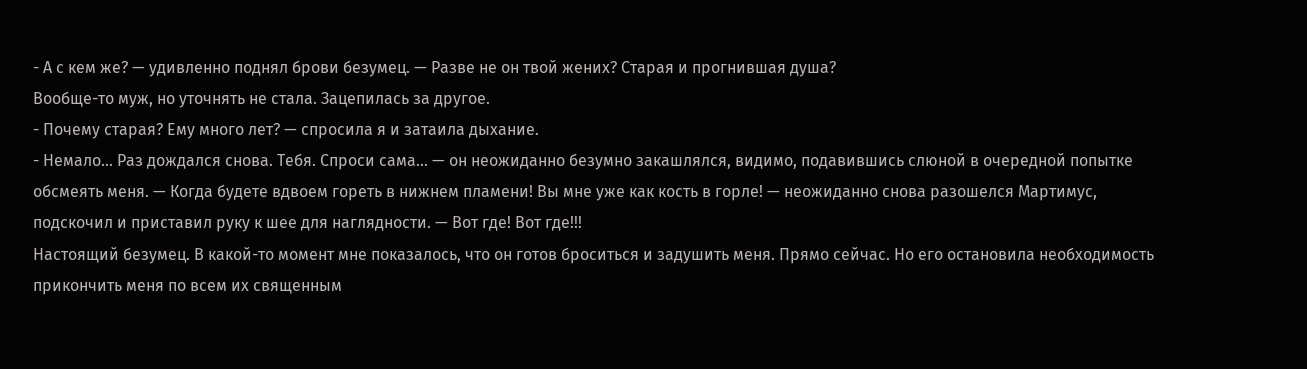- А с кем же? — удивленно поднял брови безумец. — Разве не он твой жених? Старая и прогнившая душа?
Вообще-то муж, но уточнять не стала. Зацепилась за другое.
- Почему старая? Ему много лет? — спросила я и затаила дыхание.
- Немало... Раз дождался снова. Тебя. Спроси сама... — он неожиданно безумно закашлялся, видимо, подавившись слюной в очередной попытке обсмеять меня. — Когда будете вдвоем гореть в нижнем пламени! Вы мне уже как кость в горле! — неожиданно снова разошелся Мартимус, подскочил и приставил руку к шее для наглядности. — Вот где! Вот где!!!
Настоящий безумец. В какой-то момент мне показалось, что он готов броситься и задушить меня. Прямо сейчас. Но его остановила необходимость прикончить меня по всем их священным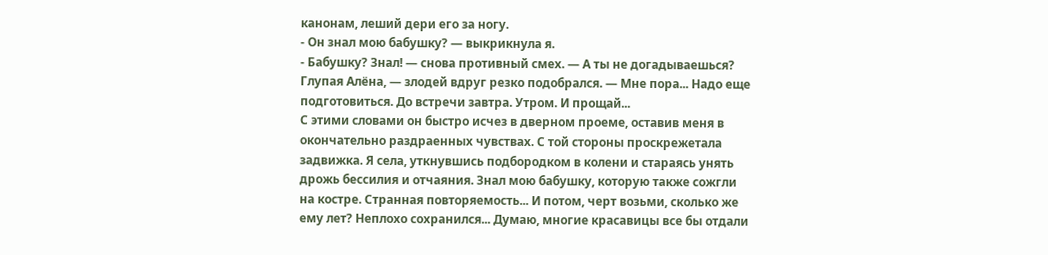канонам, леший дери его за ногу.
- Он знал мою бабушку? — выкрикнула я.
- Бабушку? Знал! — снова противный смех. — А ты не догадываешься? Глупая Алёна, — злодей вдруг резко подобрался. — Мне пора... Надо еще подготовиться. До встречи завтра. Утром. И прощай...
С этими словами он быстро исчез в дверном проеме, оставив меня в окончательно раздраенных чувствах. С той стороны проскрежетала задвижка. Я села, уткнувшись подбородком в колени и стараясь унять дрожь бессилия и отчаяния. Знал мою бабушку, которую также сожгли на костре. Странная повторяемость... И потом, черт возьми, сколько же ему лет? Неплохо сохранился... Думаю, многие красавицы все бы отдали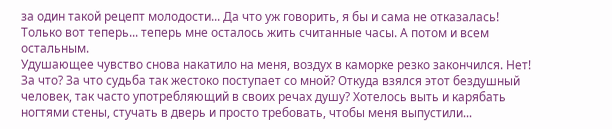за один такой рецепт молодости... Да что уж говорить, я бы и сама не отказалась! Только вот теперь... теперь мне осталось жить считанные часы. А потом и всем остальным.
Удушающее чувство снова накатило на меня, воздух в каморке резко закончился. Нет! За что? За что судьба так жестоко поступает со мной? Откуда взялся этот бездушный человек, так часто употребляющий в своих речах душу? Хотелось выть и карябать ногтями стены, стучать в дверь и просто требовать, чтобы меня выпустили...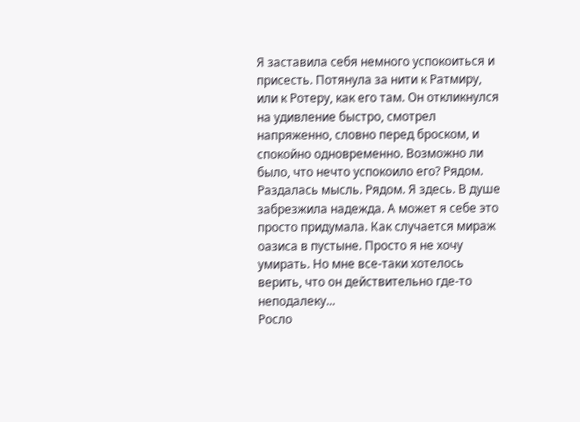Я заставила себя немного успокоиться и присесть. Потянула за нити к Ратмиру, или к Ротеру, как его там. Он откликнулся на удивление быстро, смотрел напряженно, словно перед броском, и спокойно одновременно. Возможно ли было, что нечто успокоило его? Рядом. Раздалась мысль. Рядом. Я здесь. В душе забрезжила надежда. А может я себе это просто придумала. Как случается мираж оазиса в пустыне. Просто я не хочу умирать. Но мне все-таки хотелось верить, что он действительно где-то неподалеку...
Росло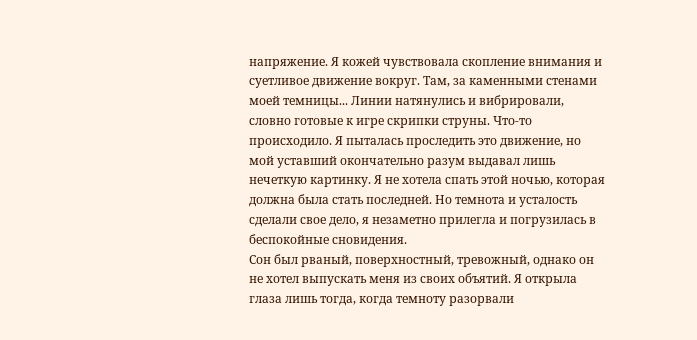напряжение. Я кожей чувствовала скопление внимания и суетливое движение вокруг. Там, за каменными стенами моей темницы... Линии натянулись и вибрировали, словно готовые к игре скрипки струны. Что-то происходило. Я пыталась проследить это движение, но мой уставший окончательно разум выдавал лишь нечеткую картинку. Я не хотела спать этой ночью, которая должна была стать последней. Но темнота и усталость сделали свое дело, я незаметно прилегла и погрузилась в беспокойные сновидения.
Сон был рваный, поверхностный, тревожный, однако он не хотел выпускать меня из своих объятий. Я открыла глаза лишь тогда, когда темноту разорвали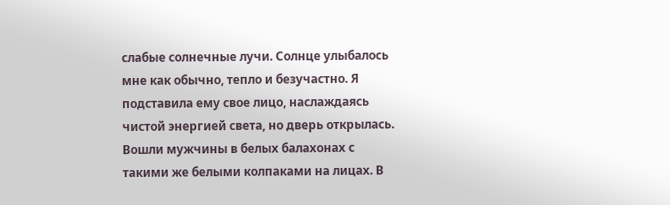слабые солнечные лучи. Солнце улыбалось мне как обычно, тепло и безучастно. Я подставила ему свое лицо, наслаждаясь чистой энергией света, но дверь открылась. Вошли мужчины в белых балахонах с такими же белыми колпаками на лицах. В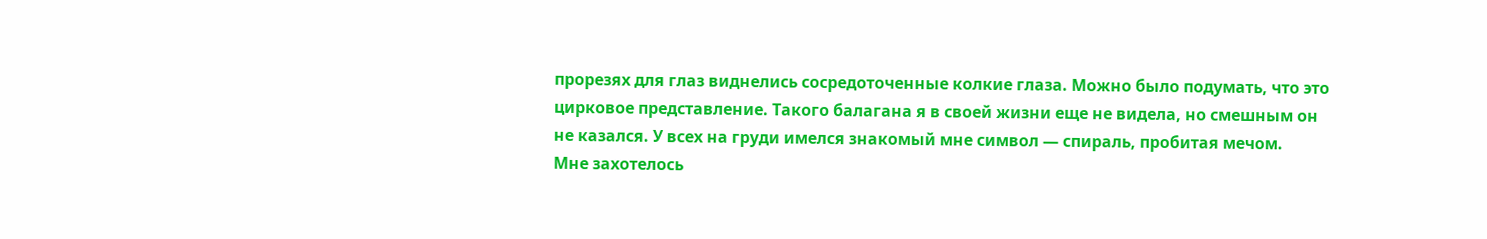прорезях для глаз виднелись сосредоточенные колкие глаза. Можно было подумать, что это цирковое представление. Такого балагана я в своей жизни еще не видела, но смешным он не казался. У всех на груди имелся знакомый мне символ — спираль, пробитая мечом.
Мне захотелось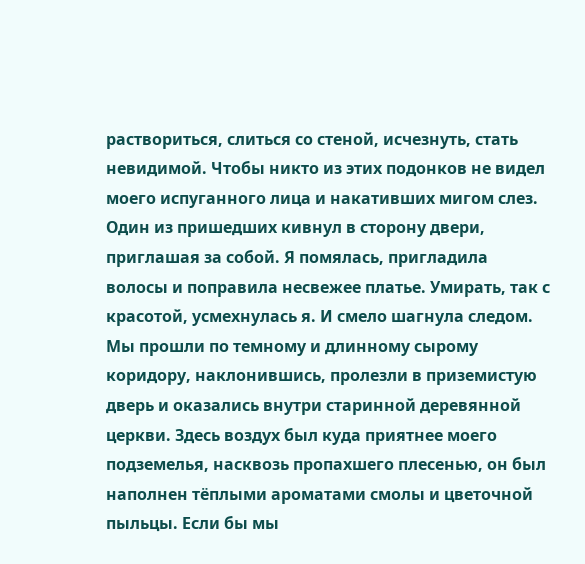раствориться, слиться со стеной, исчезнуть, стать невидимой. Чтобы никто из этих подонков не видел моего испуганного лица и накативших мигом слез. Один из пришедших кивнул в сторону двери, приглашая за собой. Я помялась, пригладила волосы и поправила несвежее платье. Умирать, так с красотой, усмехнулась я. И смело шагнула следом.
Мы прошли по темному и длинному сырому коридору, наклонившись, пролезли в приземистую дверь и оказались внутри старинной деревянной церкви. Здесь воздух был куда приятнее моего подземелья, насквозь пропахшего плесенью, он был наполнен тёплыми ароматами смолы и цветочной пыльцы. Если бы мы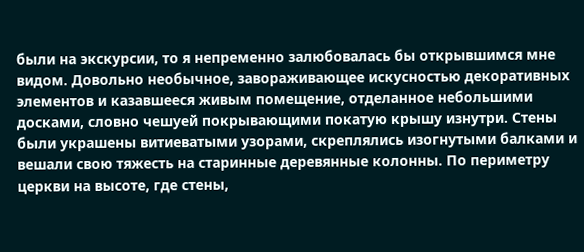были на экскурсии, то я непременно залюбовалась бы открывшимся мне видом. Довольно необычное, завораживающее искусностью декоративных элементов и казавшееся живым помещение, отделанное небольшими досками, словно чешуей покрывающими покатую крышу изнутри. Стены были украшены витиеватыми узорами, скреплялись изогнутыми балками и вешали свою тяжесть на старинные деревянные колонны. По периметру церкви на высоте, где стены,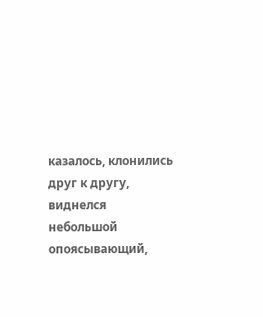казалось, клонились друг к другу, виднелся небольшой опоясывающий,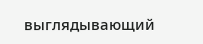выглядывающий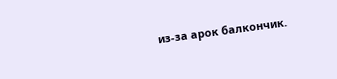из-за арок балкончик.